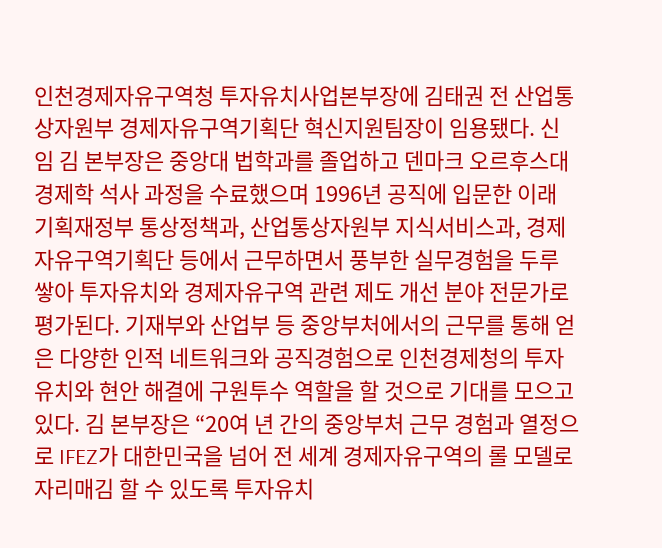인천경제자유구역청 투자유치사업본부장에 김태권 전 산업통상자원부 경제자유구역기획단 혁신지원팀장이 임용됐다. 신임 김 본부장은 중앙대 법학과를 졸업하고 덴마크 오르후스대 경제학 석사 과정을 수료했으며 1996년 공직에 입문한 이래 기획재정부 통상정책과, 산업통상자원부 지식서비스과, 경제자유구역기획단 등에서 근무하면서 풍부한 실무경험을 두루 쌓아 투자유치와 경제자유구역 관련 제도 개선 분야 전문가로 평가된다. 기재부와 산업부 등 중앙부처에서의 근무를 통해 얻은 다양한 인적 네트워크와 공직경험으로 인천경제청의 투자유치와 현안 해결에 구원투수 역할을 할 것으로 기대를 모으고 있다. 김 본부장은 “20여 년 간의 중앙부처 근무 경험과 열정으로 IFEZ가 대한민국을 넘어 전 세계 경제자유구역의 롤 모델로 자리매김 할 수 있도록 투자유치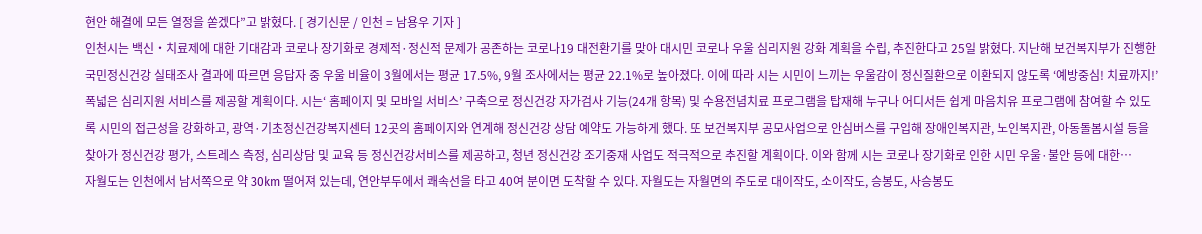현안 해결에 모든 열정을 쏟겠다”고 밝혔다. [ 경기신문 / 인천 = 남용우 기자 ]
인천시는 백신‧치료제에 대한 기대감과 코로나 장기화로 경제적·정신적 문제가 공존하는 코로나19 대전환기를 맞아 대시민 코로나 우울 심리지원 강화 계획을 수립, 추진한다고 25일 밝혔다. 지난해 보건복지부가 진행한 국민정신건강 실태조사 결과에 따르면 응답자 중 우울 비율이 3월에서는 평균 17.5%, 9월 조사에서는 평균 22.1%로 높아졌다. 이에 따라 시는 시민이 느끼는 우울감이 정신질환으로 이환되지 않도록 ‘예방중심! 치료까지!’ 폭넓은 심리지원 서비스를 제공할 계획이다. 시는‘ 홈페이지 및 모바일 서비스’ 구축으로 정신건강 자가검사 기능(24개 항목) 및 수용전념치료 프로그램을 탑재해 누구나 어디서든 쉽게 마음치유 프로그램에 참여할 수 있도록 시민의 접근성을 강화하고, 광역·기초정신건강복지센터 12곳의 홈페이지와 연계해 정신건강 상담 예약도 가능하게 했다. 또 보건복지부 공모사업으로 안심버스를 구입해 장애인복지관, 노인복지관, 아동돌봄시설 등을 찾아가 정신건강 평가, 스트레스 측정, 심리상담 및 교육 등 정신건강서비스를 제공하고, 청년 정신건강 조기중재 사업도 적극적으로 추진할 계획이다. 이와 함께 시는 코로나 장기화로 인한 시민 우울·불안 등에 대한…
자월도는 인천에서 남서쪽으로 약 30km 떨어져 있는데, 연안부두에서 쾌속선을 타고 40여 분이면 도착할 수 있다. 자월도는 자월면의 주도로 대이작도, 소이작도, 승봉도, 사승봉도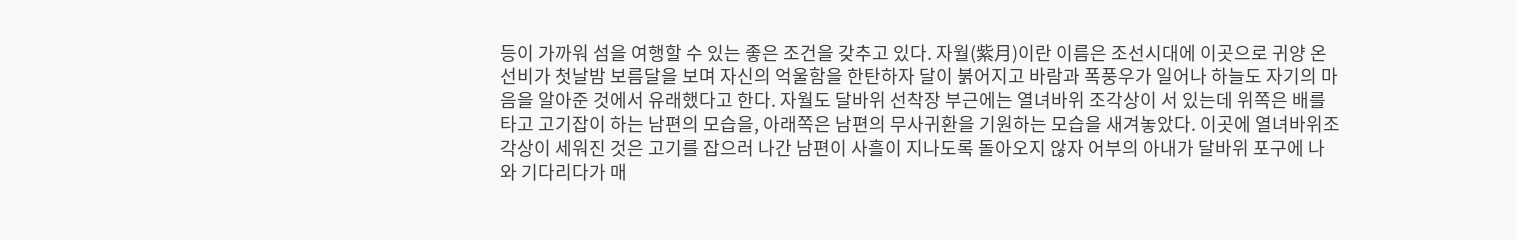등이 가까워 섬을 여행할 수 있는 좋은 조건을 갖추고 있다. 자월(紫月)이란 이름은 조선시대에 이곳으로 귀양 온 선비가 첫날밤 보름달을 보며 자신의 억울함을 한탄하자 달이 붉어지고 바람과 폭풍우가 일어나 하늘도 자기의 마음을 알아준 것에서 유래했다고 한다. 자월도 달바위 선착장 부근에는 열녀바위 조각상이 서 있는데 위쪽은 배를 타고 고기잡이 하는 남편의 모습을, 아래쪽은 남편의 무사귀환을 기원하는 모습을 새겨놓았다. 이곳에 열녀바위조각상이 세워진 것은 고기를 잡으러 나간 남편이 사흘이 지나도록 돌아오지 않자 어부의 아내가 달바위 포구에 나와 기다리다가 매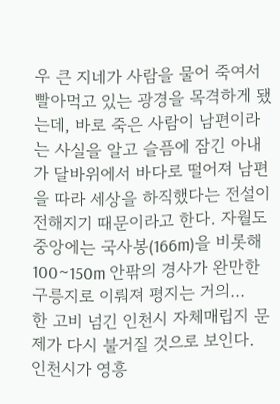우 큰 지네가 사람을 물어 죽여서 빨아먹고 있는 광경을 목격하게 됐는데, 바로 죽은 사람이 남편이라는 사실을 알고 슬픔에 잠긴 아내가 달바위에서 바다로 떨어져 남편을 따라 세상을 하직했다는 전설이 전해지기 때문이라고 한다. 자월도 중앙에는 국사봉(166m)을 비롯해 100∼150m 안팎의 경사가 완만한 구릉지로 이뤄져 평지는 거의…
한 고비 넘긴 인천시 자체매립지 문제가 다시 불거질 것으로 보인다. 인천시가 영흥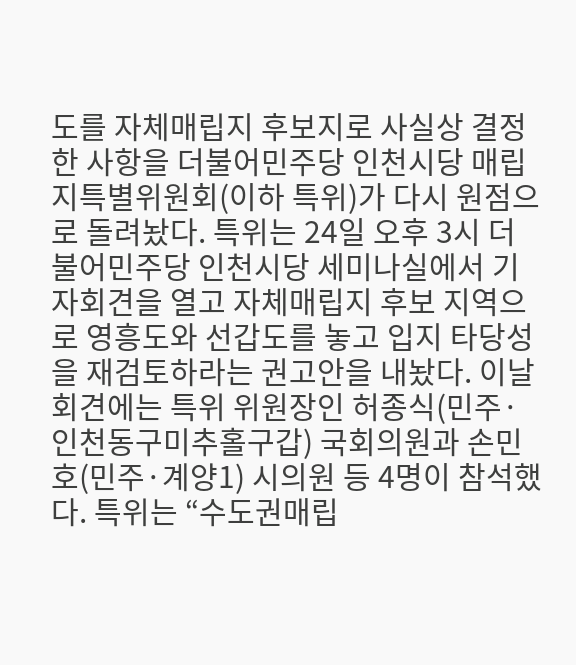도를 자체매립지 후보지로 사실상 결정한 사항을 더불어민주당 인천시당 매립지특별위원회(이하 특위)가 다시 원점으로 돌려놨다. 특위는 24일 오후 3시 더불어민주당 인천시당 세미나실에서 기자회견을 열고 자체매립지 후보 지역으로 영흥도와 선갑도를 놓고 입지 타당성을 재검토하라는 권고안을 내놨다. 이날 회견에는 특위 위원장인 허종식(민주·인천동구미추홀구갑) 국회의원과 손민호(민주·계양1) 시의원 등 4명이 참석했다. 특위는 “수도권매립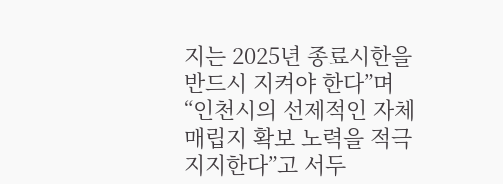지는 2025년 종료시한을 반드시 지켜야 한다”며 “인천시의 선제적인 자체매립지 확보 노력을 적극 지지한다”고 서두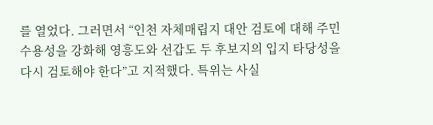를 열었다. 그러면서 “인천 자체매립지 대안 검토에 대해 주민 수용성을 강화해 영흥도와 선갑도 두 후보지의 입지 타당성을 다시 검토해야 한다”고 지적했다. 특위는 사실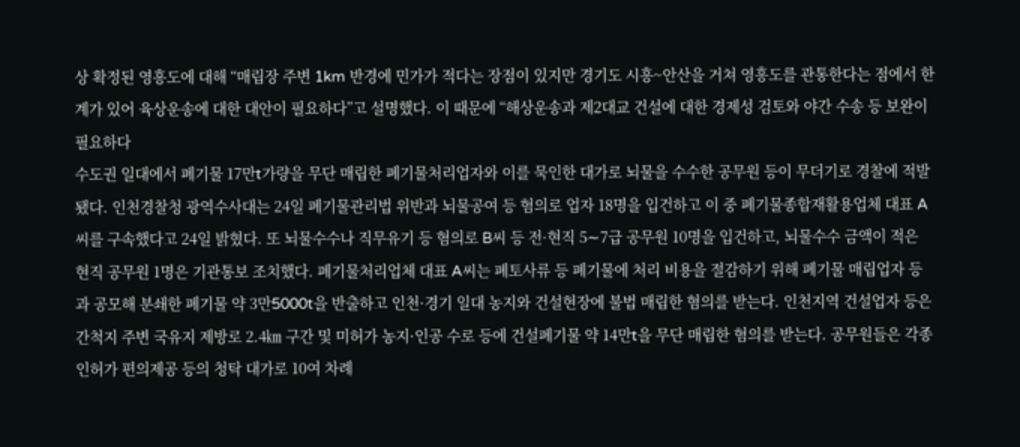상 확정된 영흥도에 대해 “매립장 주변 1km 반경에 민가가 적다는 장점이 있지만 경기도 시흥~안산을 거쳐 영흥도를 관통한다는 점에서 한계가 있어 육상운송에 대한 대안이 필요하다”고 설명했다. 이 때문에 “해상운송과 제2대교 건설에 대한 경제성 검토와 야간 수송 등 보완이 필요하다
수도권 일대에서 폐기물 17만t가량을 무단 매립한 폐기물처리업자와 이를 묵인한 대가로 뇌물을 수수한 공무원 등이 무더기로 경찰에 적발됐다. 인천경찰청 광역수사대는 24일 폐기물관리법 위반과 뇌물공여 등 혐의로 업자 18명을 입건하고 이 중 폐기물종합재활용업체 대표 A씨를 구속했다고 24일 밝혔다. 또 뇌물수수나 직무유기 등 혐의로 B씨 등 전·현직 5∼7급 공무원 10명을 입건하고, 뇌물수수 금액이 적은 현직 공무원 1명은 기관통보 조치했다. 폐기물처리업체 대표 A씨는 폐토사류 등 폐기물에 처리 비용을 절감하기 위해 폐기물 매립업자 등과 공모해 분쇄한 폐기물 약 3만5000t을 반출하고 인천·경기 일대 농지와 건설현장에 불법 매립한 혐의를 받는다. 인천지역 건설업자 등은 간척지 주변 국유지 제방로 2.4㎞ 구간 및 미허가 농지·인공 수로 등에 건설폐기물 약 14만t을 무단 매립한 혐의를 받는다. 공무원들은 각종 인허가 편의제공 등의 청탁 대가로 10여 차례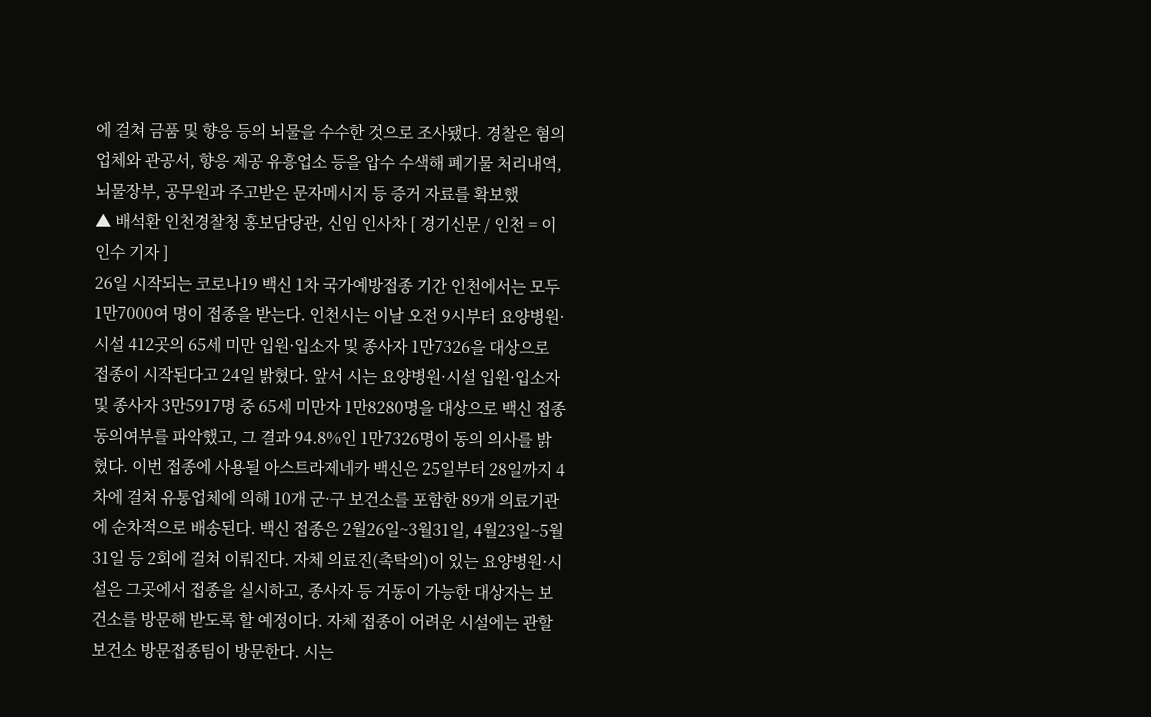에 걸쳐 금품 및 향응 등의 뇌물을 수수한 것으로 조사됐다. 경찰은 혐의 업체와 관공서, 향응 제공 유흥업소 등을 압수 수색해 폐기물 처리내역, 뇌물장부, 공무원과 주고받은 문자메시지 등 증거 자료를 확보했
▲ 배석환 인천경찰청 홍보담당관, 신임 인사차 [ 경기신문 / 인천 = 이인수 기자 ]
26일 시작되는 코로나19 백신 1차 국가예방접종 기간 인천에서는 모두 1만7000여 명이 접종을 받는다. 인천시는 이날 오전 9시부터 요양병원·시설 412곳의 65세 미만 입원·입소자 및 종사자 1만7326을 대상으로 접종이 시작된다고 24일 밝혔다. 앞서 시는 요양병원·시설 입원·입소자 및 종사자 3만5917명 중 65세 미만자 1만8280명을 대상으로 백신 접종 동의여부를 파악했고, 그 결과 94.8%인 1만7326명이 동의 의사를 밝혔다. 이번 접종에 사용될 아스트라제네카 백신은 25일부터 28일까지 4차에 걸쳐 유통업체에 의해 10개 군·구 보건소를 포함한 89개 의료기관에 순차적으로 배송된다. 백신 접종은 2월26일~3월31일, 4월23일~5월31일 등 2회에 걸쳐 이뤄진다. 자체 의료진(촉탁의)이 있는 요양병원·시설은 그곳에서 접종을 실시하고, 종사자 등 거동이 가능한 대상자는 보건소를 방문해 받도록 할 예정이다. 자체 접종이 어려운 시설에는 관할 보건소 방문접종팀이 방문한다. 시는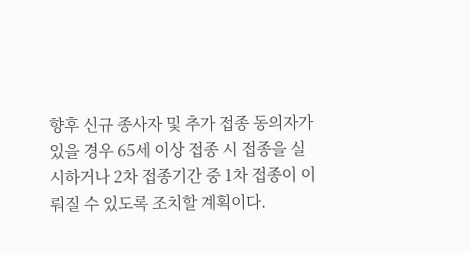향후 신규 종사자 및 추가 접종 동의자가 있을 경우 65세 이상 접종 시 접종을 실시하거나 2차 접종기간 중 1차 접종이 이뤄질 수 있도록 조치할 계획이다.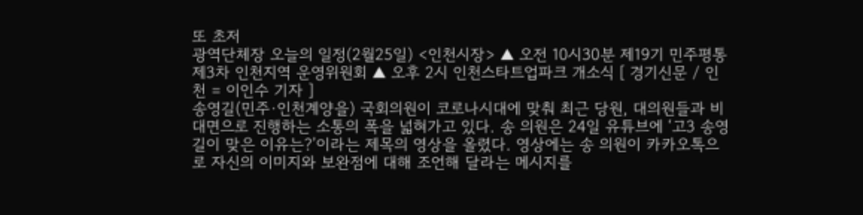또 초저
광역단체장 오늘의 일정(2월25일) <인천시장> ▲ 오전 10시30분 제19기 민주평통 제3차 인천지역 운영위원회 ▲ 오후 2시 인천스타트업파크 개소식 [ 경기신문 / 인천 = 이인수 기자 ]
송영길(민주·인천계양을) 국회의원이 코로나시대에 맞춰 최근 당원, 대의원들과 비대면으로 진행하는 소통의 폭을 넓혀가고 있다. 송 의원은 24일 유튜브에 ‘고3 송영길이 맞은 이유는?’이라는 제목의 영상을 올렸다. 영상에는 송 의원이 카카오톡으로 자신의 이미지와 보완점에 대해 조언해 달라는 메시지를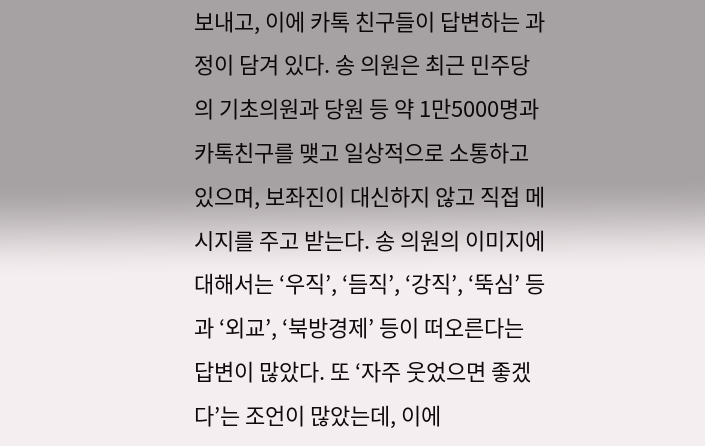보내고, 이에 카톡 친구들이 답변하는 과정이 담겨 있다. 송 의원은 최근 민주당의 기초의원과 당원 등 약 1만5000명과 카톡친구를 맺고 일상적으로 소통하고 있으며, 보좌진이 대신하지 않고 직접 메시지를 주고 받는다. 송 의원의 이미지에 대해서는 ‘우직’, ‘듬직’, ‘강직’, ‘뚝심’ 등과 ‘외교’, ‘북방경제’ 등이 떠오른다는 답변이 많았다. 또 ‘자주 웃었으면 좋겠다’는 조언이 많았는데, 이에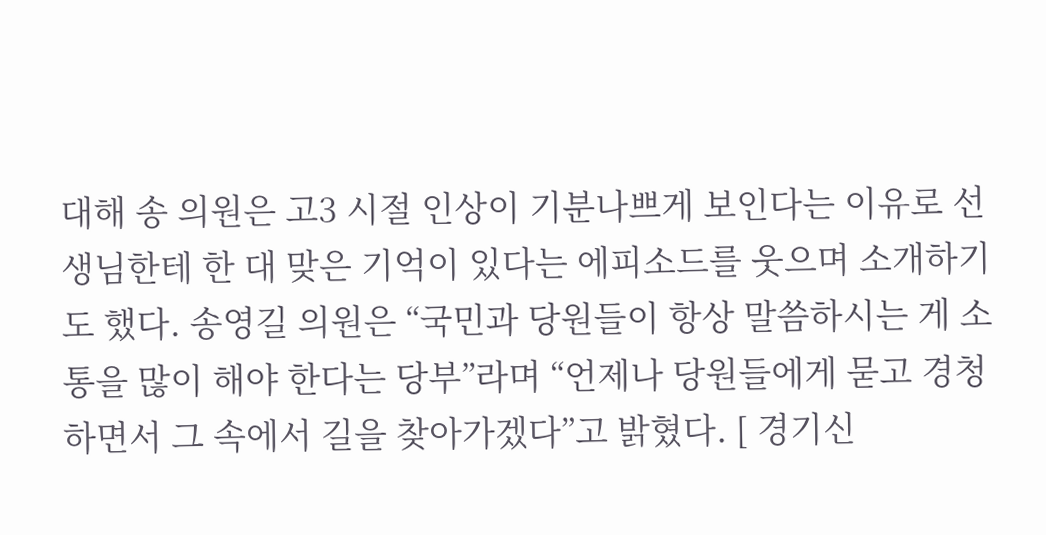대해 송 의원은 고3 시절 인상이 기분나쁘게 보인다는 이유로 선생님한테 한 대 맞은 기억이 있다는 에피소드를 웃으며 소개하기도 했다. 송영길 의원은 “국민과 당원들이 항상 말씀하시는 게 소통을 많이 해야 한다는 당부”라며 “언제나 당원들에게 묻고 경청하면서 그 속에서 길을 찾아가겠다”고 밝혔다. [ 경기신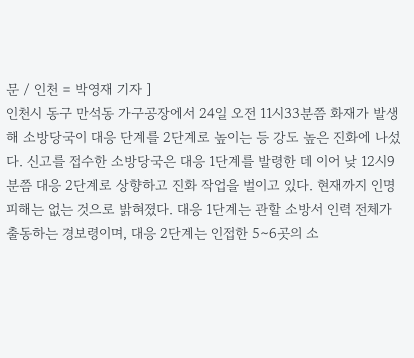문 / 인천 = 박영재 기자 ]
인천시 동구 만석동 가구공장에서 24일 오전 11시33분쯤 화재가 발생해 소방당국이 대응 단계를 2단계로 높이는 등 강도 높은 진화에 나섰다. 신고를 접수한 소방당국은 대응 1단계를 발령한 데 이어 낮 12시9분쯤 대응 2단계로 상향하고 진화 작업을 벌이고 있다. 현재까지 인명피해는 없는 것으로 밝혀졌다. 대응 1단계는 관할 소방서 인력 전체가 출동하는 경보령이며, 대응 2단계는 인접한 5∼6곳의 소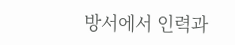방서에서 인력과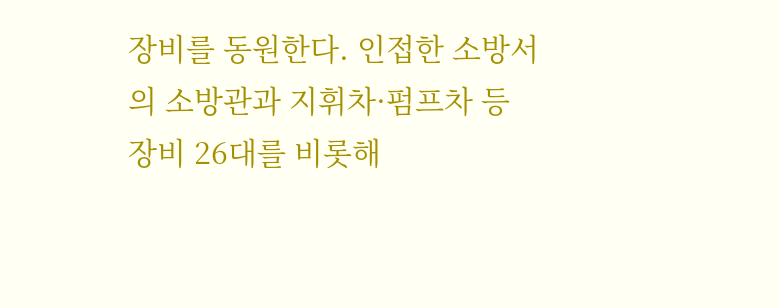장비를 동원한다. 인접한 소방서의 소방관과 지휘차·펌프차 등 장비 26대를 비롯해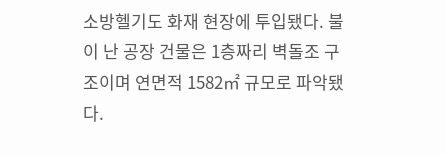소방헬기도 화재 현장에 투입됐다. 불이 난 공장 건물은 1층짜리 벽돌조 구조이며 연면적 1582㎡ 규모로 파악됐다.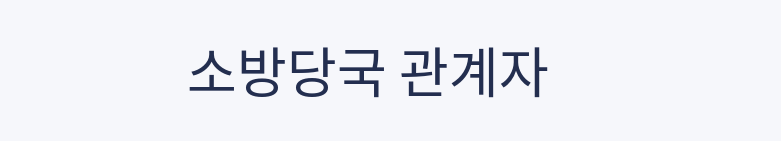소방당국 관계자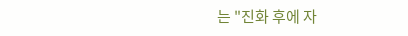는 "진화 후에 자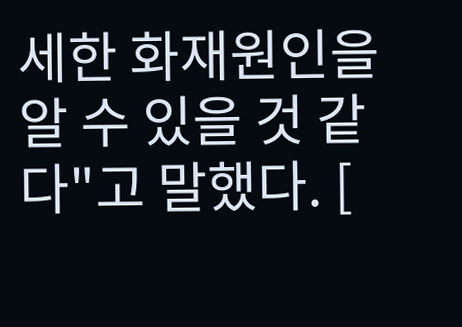세한 화재원인을 알 수 있을 것 같다"고 말했다. [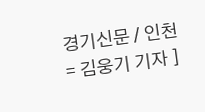경기신문 / 인천 = 김웅기 기자 ]